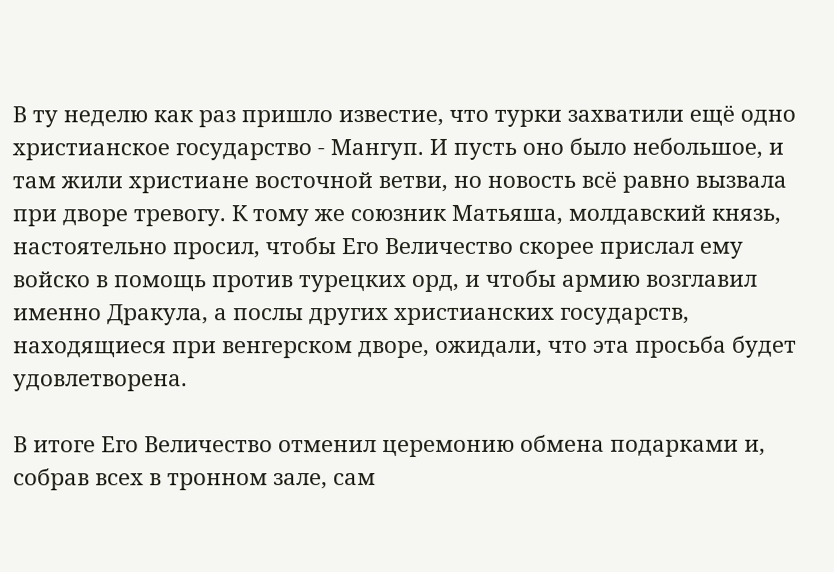В ту неделю как раз пришло известие, что турки захватили ещё одно христианское государство - Мангуп. И пусть оно было небольшое, и там жили христиане восточной ветви, но новость всё равно вызвала при дворе тревогу. К тому же союзник Матьяша, молдавский князь, настоятельно просил, чтобы Его Величество скорее прислал ему войско в помощь против турецких орд, и чтобы армию возглавил именно Дракула, а послы других христианских государств, находящиеся при венгерском дворе, ожидали, что эта просьба будет удовлетворена.

В итоге Его Величество отменил церемонию обмена подарками и, собрав всех в тронном зале, сам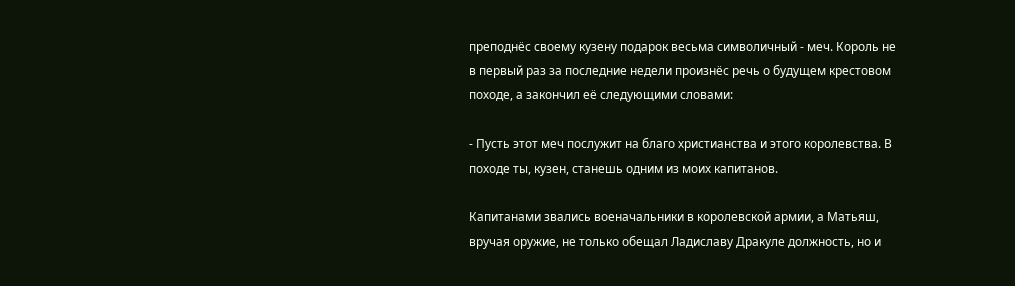преподнёс своему кузену подарок весьма символичный - меч. Король не в первый раз за последние недели произнёс речь о будущем крестовом походе, а закончил её следующими словами:

- Пусть этот меч послужит на благо христианства и этого королевства. В походе ты, кузен, станешь одним из моих капитанов.

Капитанами звались военачальники в королевской армии, а Матьяш, вручая оружие, не только обещал Ладиславу Дракуле должность, но и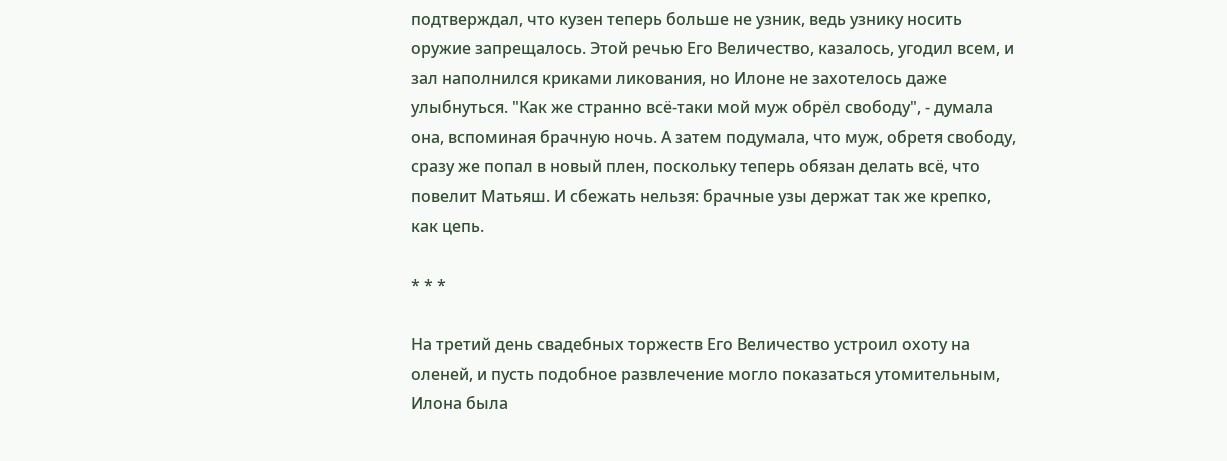подтверждал, что кузен теперь больше не узник, ведь узнику носить оружие запрещалось. Этой речью Его Величество, казалось, угодил всем, и зал наполнился криками ликования, но Илоне не захотелось даже улыбнуться. "Как же странно всё-таки мой муж обрёл свободу", - думала она, вспоминая брачную ночь. А затем подумала, что муж, обретя свободу, сразу же попал в новый плен, поскольку теперь обязан делать всё, что повелит Матьяш. И сбежать нельзя: брачные узы держат так же крепко, как цепь.

* * *

На третий день свадебных торжеств Его Величество устроил охоту на оленей, и пусть подобное развлечение могло показаться утомительным, Илона была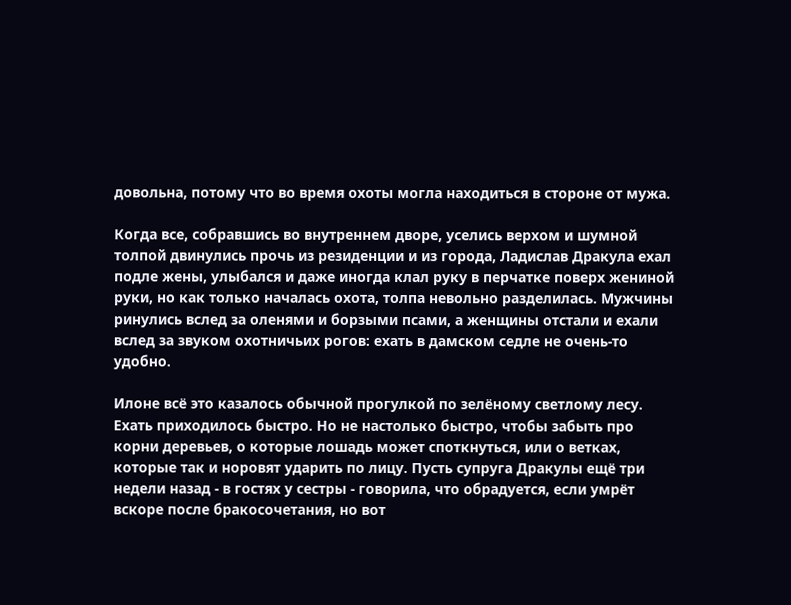довольна, потому что во время охоты могла находиться в стороне от мужа.

Когда все, собравшись во внутреннем дворе, уселись верхом и шумной толпой двинулись прочь из резиденции и из города, Ладислав Дракула ехал подле жены, улыбался и даже иногда клал руку в перчатке поверх жениной руки, но как только началась охота, толпа невольно разделилась. Мужчины ринулись вслед за оленями и борзыми псами, а женщины отстали и ехали вслед за звуком охотничьих рогов: ехать в дамском седле не очень-то удобно.

Илоне всё это казалось обычной прогулкой по зелёному светлому лесу. Ехать приходилось быстро. Но не настолько быстро, чтобы забыть про корни деревьев, о которые лошадь может споткнуться, или о ветках, которые так и норовят ударить по лицу. Пусть супруга Дракулы ещё три недели назад - в гостях у сестры - говорила, что обрадуется, если умрёт вскоре после бракосочетания, но вот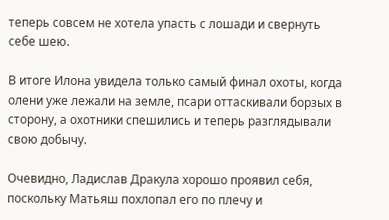теперь совсем не хотела упасть с лошади и свернуть себе шею.

В итоге Илона увидела только самый финал охоты, когда олени уже лежали на земле, псари оттаскивали борзых в сторону, а охотники спешились и теперь разглядывали свою добычу.

Очевидно, Ладислав Дракула хорошо проявил себя, поскольку Матьяш похлопал его по плечу и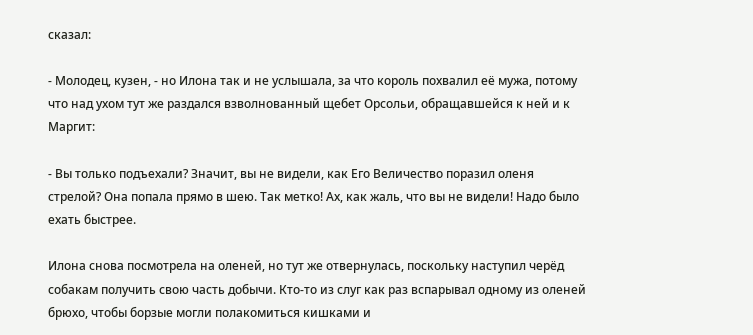сказал:

- Молодец, кузен, - но Илона так и не услышала, за что король похвалил её мужа, потому что над ухом тут же раздался взволнованный щебет Орсольи, обращавшейся к ней и к Маргит:

- Вы только подъехали? Значит, вы не видели, как Его Величество поразил оленя стрелой? Она попала прямо в шею. Так метко! Ах, как жаль, что вы не видели! Надо было ехать быстрее.

Илона снова посмотрела на оленей, но тут же отвернулась, поскольку наступил черёд собакам получить свою часть добычи. Кто-то из слуг как раз вспарывал одному из оленей брюхо, чтобы борзые могли полакомиться кишками и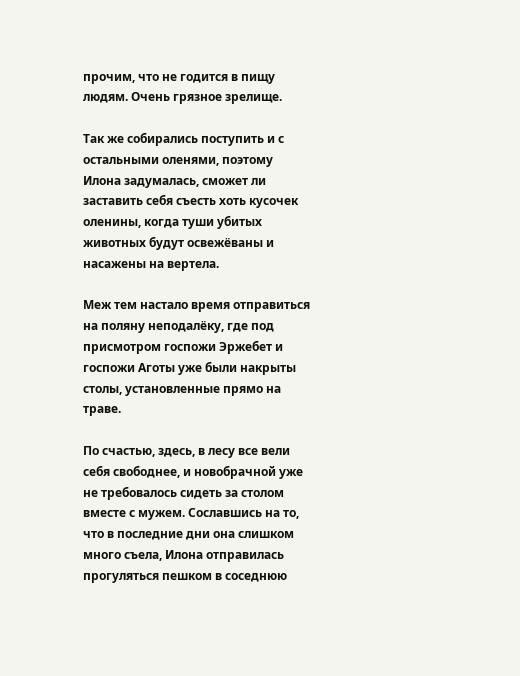прочим, что не годится в пищу людям. Очень грязное зрелище.

Так же собирались поступить и с остальными оленями, поэтому Илона задумалась, сможет ли заставить себя съесть хоть кусочек оленины, когда туши убитых животных будут освежёваны и насажены на вертела.

Меж тем настало время отправиться на поляну неподалёку, где под присмотром госпожи Эржебет и госпожи Аготы уже были накрыты столы, установленные прямо на траве.

По счастью, здесь, в лесу все вели себя свободнее, и новобрачной уже не требовалось сидеть за столом вместе с мужем. Сославшись на то, что в последние дни она слишком много съела, Илона отправилась прогуляться пешком в соседнюю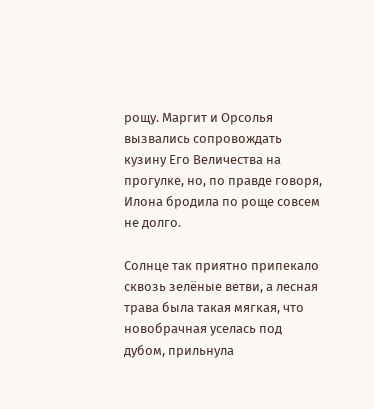рощу. Маргит и Орсолья вызвались сопровождать кузину Его Величества на прогулке, но, по правде говоря, Илона бродила по роще совсем не долго.

Солнце так приятно припекало сквозь зелёные ветви, а лесная трава была такая мягкая, что новобрачная уселась под дубом, прильнула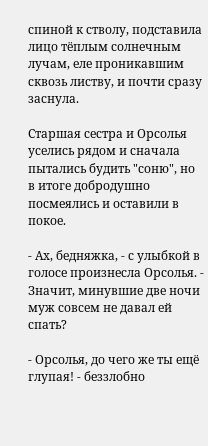спиной к стволу, подставила лицо тёплым солнечным лучам, еле проникавшим сквозь листву, и почти сразу заснула.

Старшая сестра и Орсолья уселись рядом и сначала пытались будить "соню", но в итоге добродушно посмеялись и оставили в покое.

- Ах, бедняжка, - с улыбкой в голосе произнесла Орсолья. - Значит, минувшие две ночи муж совсем не давал ей спать?

- Орсолья, до чего же ты ещё глупая! - беззлобно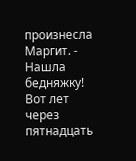произнесла Маргит. - Нашла бедняжку! Вот лет через пятнадцать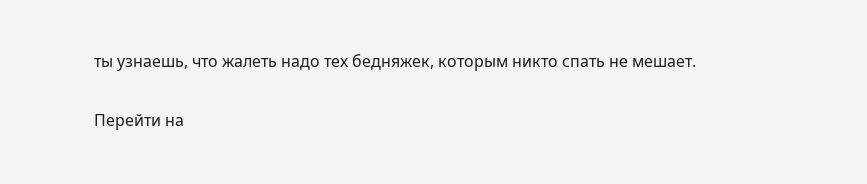ты узнаешь, что жалеть надо тех бедняжек, которым никто спать не мешает.

Перейти на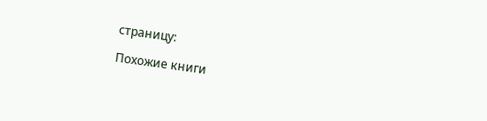страницу:

Похожие книги